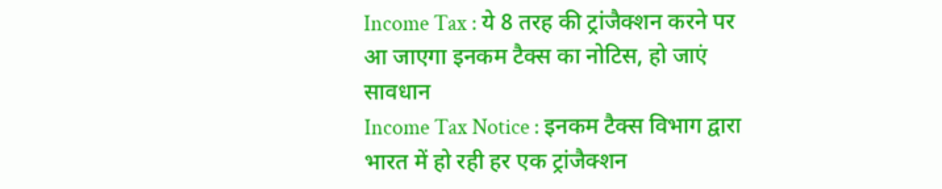Income Tax : ये 8 तरह की ट्रांजैक्शन करने पर आ जाएगा इनकम टैक्स का नोटिस, हो जाएं सावधान
Income Tax Notice : इनकम टैक्स विभाग द्वारा भारत में हो रही हर एक ट्रांजैक्शन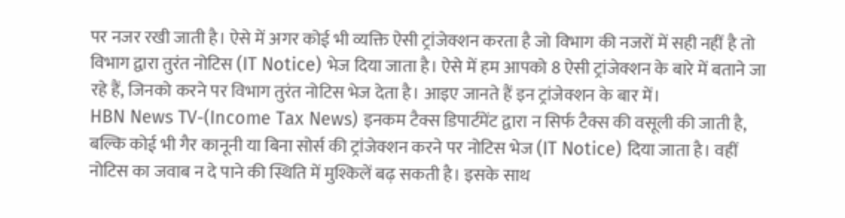पर नजर रखी जाती है। ऐसे में अगर कोई भी व्यक्ति ऐसी ट्रांजेक्शन करता है जो विभाग की नजरों में सही नहीं है तो विभाग द्वारा तुरंत नोटिस (IT Notice) भेज दिया जाता है। ऐसे में हम आपको 8 ऐसी ट्रांजेक्शन के बारे में बताने जा रहे हैं, जिनको करने पर विभाग तुरंत नोटिस भेज देता है। आइए जानते हैं इन ट्रांजेक्शन के बार में।
HBN News TV-(Income Tax News) इनकम टैक्स डिपार्टमेंट द्वारा न सिर्फ टैक्स की वसूली की जाती है, बल्कि कोई भी गैर कानूनी या बिना सोर्स की ट्रांजेक्शन करने पर नोटिस भेज (IT Notice) दिया जाता है। वहीं नोटिस का जवाब न दे पाने की स्थिति में मुश्किलें बढ़ सकती है। इसके साथ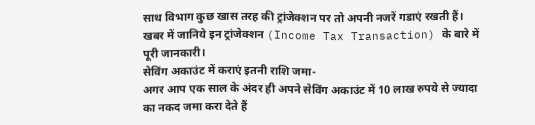साथ विभाग कुछ खास तरह की ट्रांजेक्शन पर तो अपनी नजरें गडाएं रखती हैं। खबर में जानिये इन ट्रांजेक्शन (Income Tax Transaction) के बारे में पूरी जानकारी।
सेविंग अकाउंट में कराएं इतनी राशि जमा-
अगर आप एक साल के अंदर ही अपने सेविंग अकाउंट में 10 लाख रुपये से ज्यादा का नकद जमा करा देते हैं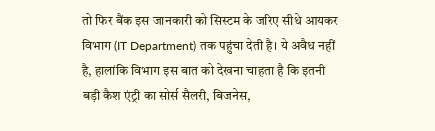तो फिर बैंक इस जानकारी को सिस्टम के जरिए सीधे आयकर विभाग (IT Department) तक पहुंचा देती है। ये अवैध नहीं है, हालांकि विभाग इस बात को देखना चाहता है कि इतनी बड़ी कैश एंट्री का सोर्स सैलरी, बिजनेस,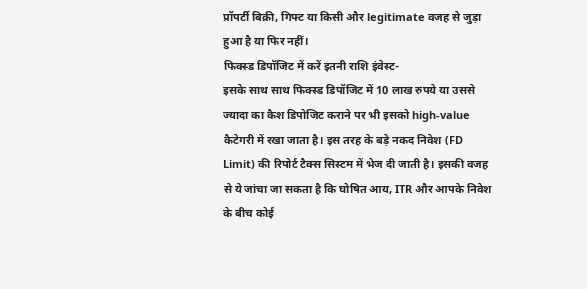प्रॉपर्टी बिक्री, गिफ्ट या किसी और legitimate वजह से जुड़ा हुआ है या फिर नहीं।
फिक्स्ड डिपॉजिट में करें इतनी राशि इंवेस्ट-
इसके साथ साथ फिक्स्ड डिपॉजिट में 10 लाख रुपये या उससे ज्यादा का कैश डिपोजिट कराने पर भी इसको high-value कैटेगरी में रखा जाता है। इस तरह के बड़े नकद निवेश (FD Limit) की रिपोर्ट टैक्स सिस्टम में भेज दी जाती है। इसकी वजह से ये जांचा जा सकता है कि घोषित आय, ITR और आपके निवेश के बीच कोई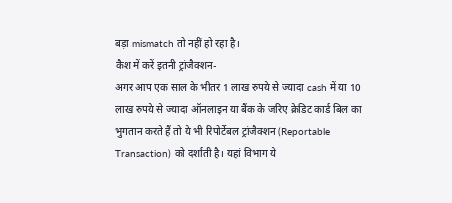बड़ा mismatch तो नहीं हो रहा है।
कैश में करें इतनी ट्रांजैक्शन-
अगर आप एक साल के भीतर 1 लाख रुपये से ज्यादा cash में या 10 लाख रुपये से ज्यादा ऑनलाइन या बैंक के जरिए क्रेडिट कार्ड बिल का भुगतान करते हैं तो ये भी रिपोर्टेबल ट्रांजैक्शन (Reportable Transaction) को दर्शाती है। यहां विभाग ये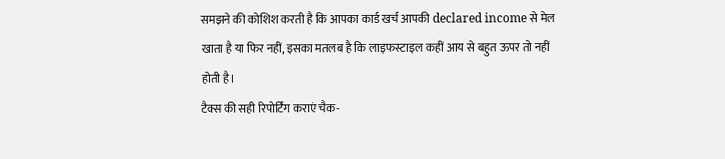समझने की कोशिश करती है कि आपका कार्ड खर्च आपकी declared income से मेल खाता है या फिर नहीं, इसका मतलब है कि लाइफस्टाइल कहीं आय से बहुत ऊपर तो नहीं होती है।
टैक्स की सही रिपोर्टिंग कराएं चैक-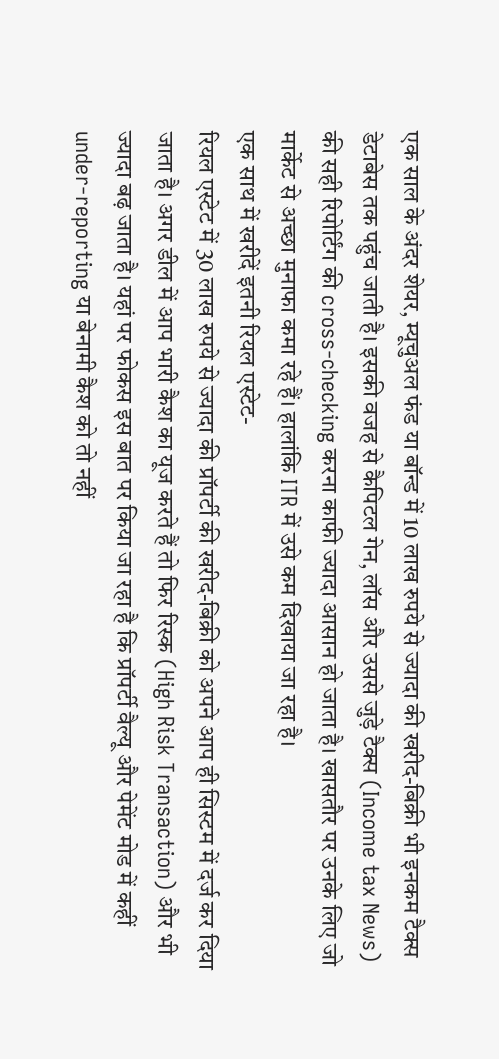एक साल के अंदर शेयर, म्यूचुअल फंड या बॉन्ड में 10 लाख रुपये से ज्यादा की खरीद-बिक्री भी इनकम टैक्स डेटाबेस तक पहुंच जाती है। इसकी वजह से कैपिटल गेन, लॉस और उससे जुड़े टैक्स (Income tax News) की सही रिपोर्टिंग की cross-checking करना काफी ज्यादा आसान हो जाता है। खासतौर पर उनके लिए जो मार्केट से अच्छा मुनाफा कमा रहे हैं। हालांकि ITR में उसे कम दिखाया जा रहा है।
एक साथ में खरीदें इतनी रियल एस्टेट-
रियल एस्टेट में 30 लाख रुपये से ज्यादा की प्रॉपर्टी की खरीद-बिक्री को अपने आप ही सिस्टम में दर्ज कर दिया जाता है। अगर डील में आप भारी कैश का यूज करते हैं तो फिर रिस्क (High Risk Transaction) और भी ज्यादा बढ़ जाता है। यहां पर फोकस इस बात पर किया जा रहा है कि प्रॉपर्टी वैल्यू और पेमेंट मोड में कहीं under-reporting या बेनामी कैश को तो नहीं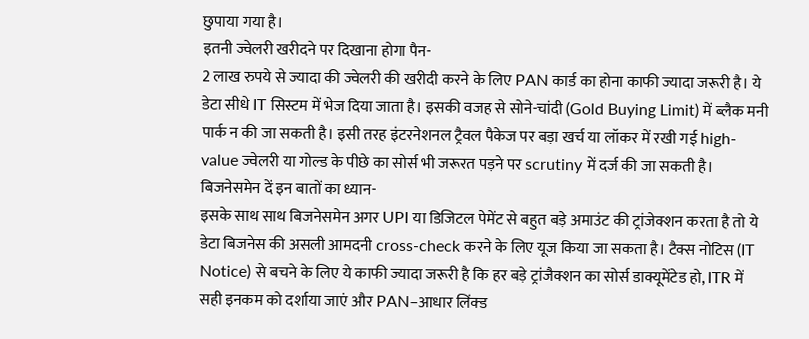छुपाया गया है।
इतनी ज्वेलरी खरीदने पर दिखाना होगा पैन-
2 लाख रुपये से ज्यादा की ज्वेलरी की खरीदी करने के लिए PAN कार्ड का होना काफी ज्यादा जरूरी है। ये डेटा सीधे IT सिस्टम में भेज दिया जाता है। इसकी वजह से सोने-चांदी (Gold Buying Limit) में ब्लैक मनी पार्क न की जा सकती है। इसी तरह इंटरनेशनल ट्रैवल पैकेज पर बड़ा खर्च या लॉकर में रखी गई high-value ज्वेलरी या गोल्ड के पीछे का सोर्स भी जरूरत पड़ने पर scrutiny में दर्ज की जा सकती है।
बिजनेसमेन दें इन बातों का ध्यान-
इसके साथ साथ बिजनेसमेन अगर UPI या डिजिटल पेमेंट से बहुत बड़े अमाउंट की ट्रांजेक्शन करता है तो ये डेटा बिजनेस की असली आमदनी cross-check करने के लिए यूज किया जा सकता है। टैक्स नोटिस (IT Notice) से बचने के लिए ये काफी ज्यादा जरूरी है कि हर बड़े ट्रांजैक्शन का सोर्स डाक्यूमेंटेड हो, ITR में सही इनकम को दर्शाया जाएं और PAN–आधार लिंक्ड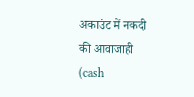अकाउंट में नकदी की आवाजाही (cash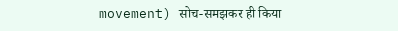movement) सोच-समझकर ही किया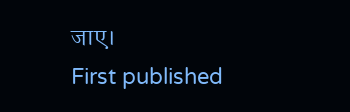जाए।
First published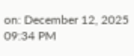on: December 12, 2025 09:34 PM